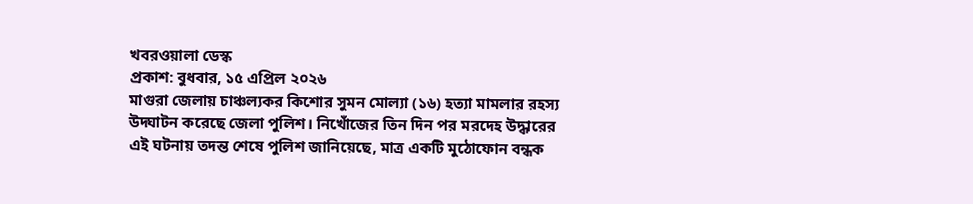খবরওয়ালা ডেস্ক
প্রকাশ: বুধবার, ১৫ এপ্রিল ২০২৬
মাগুরা জেলায় চাঞ্চল্যকর কিশোর সুমন মোল্যা (১৬) হত্যা মামলার রহস্য উদ্ঘাটন করেছে জেলা পুলিশ। নিখোঁজের তিন দিন পর মরদেহ উদ্ধারের এই ঘটনায় তদন্ত শেষে পুলিশ জানিয়েছে, মাত্র একটি মুঠোফোন বন্ধক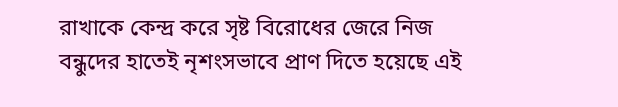রাখাকে কেন্দ্র করে সৃষ্ট বিরোধের জেরে নিজ বন্ধুদের হাতেই নৃশংসভাবে প্রাণ দিতে হয়েছে এই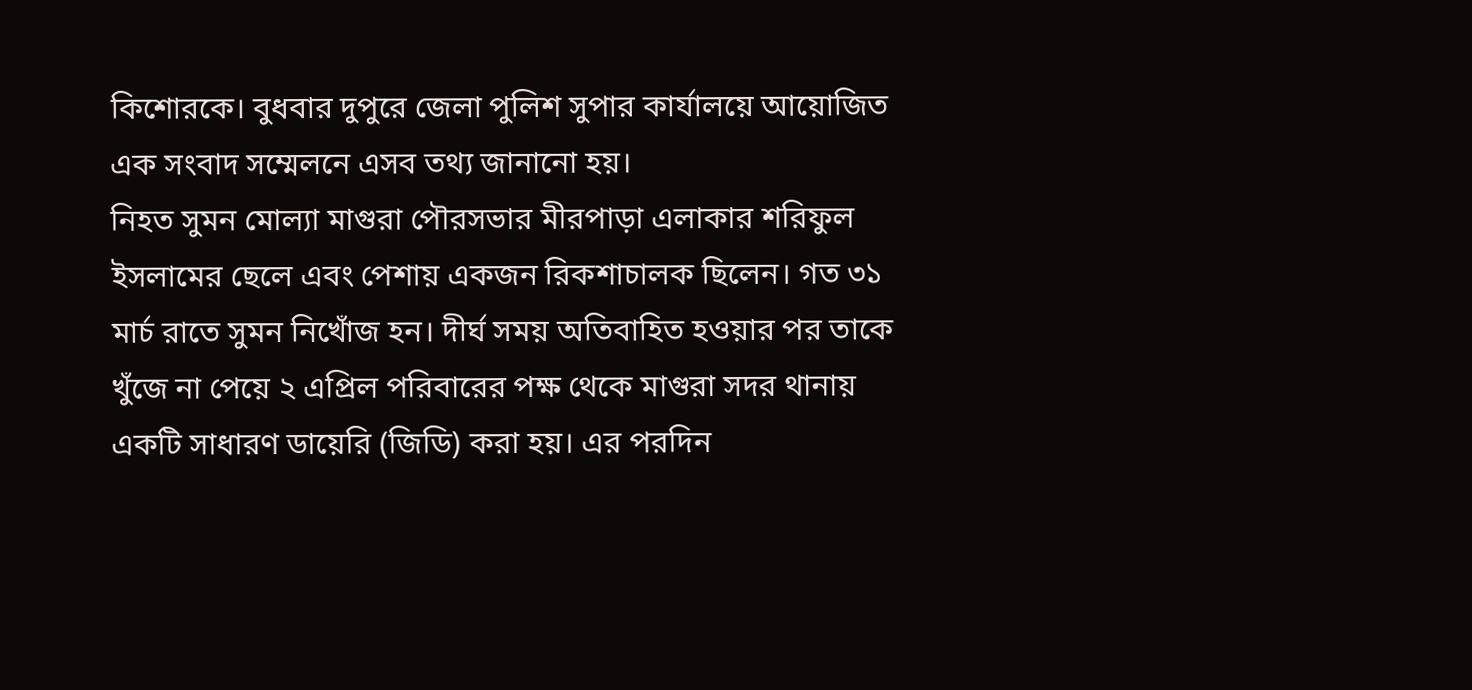কিশোরকে। বুধবার দুপুরে জেলা পুলিশ সুপার কার্যালয়ে আয়োজিত এক সংবাদ সম্মেলনে এসব তথ্য জানানো হয়।
নিহত সুমন মোল্যা মাগুরা পৌরসভার মীরপাড়া এলাকার শরিফুল ইসলামের ছেলে এবং পেশায় একজন রিকশাচালক ছিলেন। গত ৩১ মার্চ রাতে সুমন নিখোঁজ হন। দীর্ঘ সময় অতিবাহিত হওয়ার পর তাকে খুঁজে না পেয়ে ২ এপ্রিল পরিবারের পক্ষ থেকে মাগুরা সদর থানায় একটি সাধারণ ডায়েরি (জিডি) করা হয়। এর পরদিন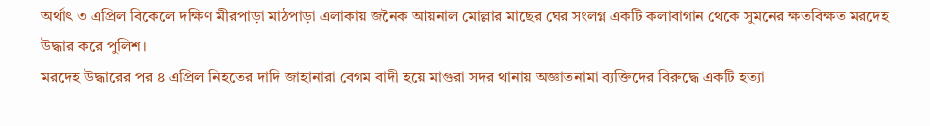অর্থাৎ ৩ এপ্রিল বিকেলে দক্ষিণ মীরপাড়া মাঠপাড়া এলাকায় জনৈক আয়নাল মোল্লার মাছের ঘের সংলগ্ন একটি কলাবাগান থেকে সুমনের ক্ষতবিক্ষত মরদেহ উদ্ধার করে পুলিশ।
মরদেহ উদ্ধারের পর ৪ এপ্রিল নিহতের দাদি জাহানারা বেগম বাদী হয়ে মাগুরা সদর থানায় অজ্ঞাতনামা ব্যক্তিদের বিরুদ্ধে একটি হত্যা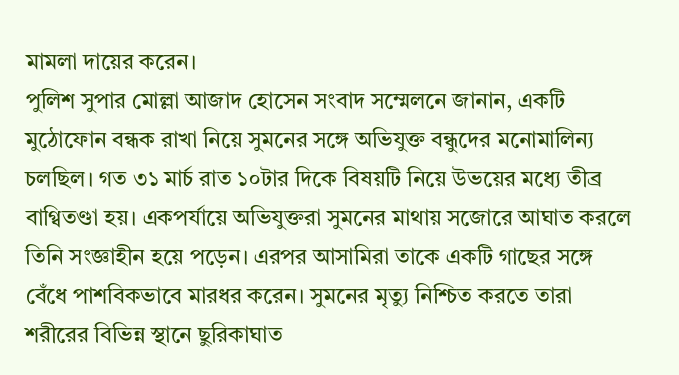মামলা দায়ের করেন।
পুলিশ সুপার মোল্লা আজাদ হোসেন সংবাদ সম্মেলনে জানান, একটি মুঠোফোন বন্ধক রাখা নিয়ে সুমনের সঙ্গে অভিযুক্ত বন্ধুদের মনোমালিন্য চলছিল। গত ৩১ মার্চ রাত ১০টার দিকে বিষয়টি নিয়ে উভয়ের মধ্যে তীব্র বাগ্বিতণ্ডা হয়। একপর্যায়ে অভিযুক্তরা সুমনের মাথায় সজোরে আঘাত করলে তিনি সংজ্ঞাহীন হয়ে পড়েন। এরপর আসামিরা তাকে একটি গাছের সঙ্গে বেঁধে পাশবিকভাবে মারধর করেন। সুমনের মৃত্যু নিশ্চিত করতে তারা শরীরের বিভিন্ন স্থানে ছুরিকাঘাত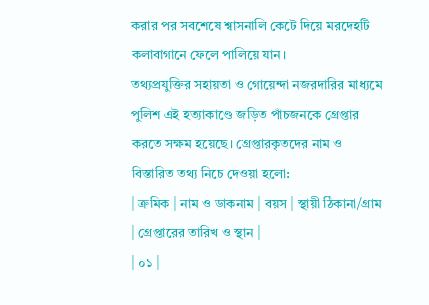করার পর সবশেষে শ্বাসনালি কেটে দিয়ে মরদেহটি কলাবাগানে ফেলে পালিয়ে যান।
তথ্যপ্রযুক্তির সহায়তা ও গোয়েন্দা নজরদারির মাধ্যমে পুলিশ এই হত্যাকাণ্ডে জড়িত পাঁচজনকে গ্রেপ্তার করতে সক্ষম হয়েছে। গ্রেপ্তারকৃতদের নাম ও বিস্তারিত তথ্য নিচে দেওয়া হলো:
| ক্রমিক | নাম ও ডাকনাম | বয়স | স্থায়ী ঠিকানা/গ্রাম | গ্রেপ্তারের তারিখ ও স্থান |
| ০১ |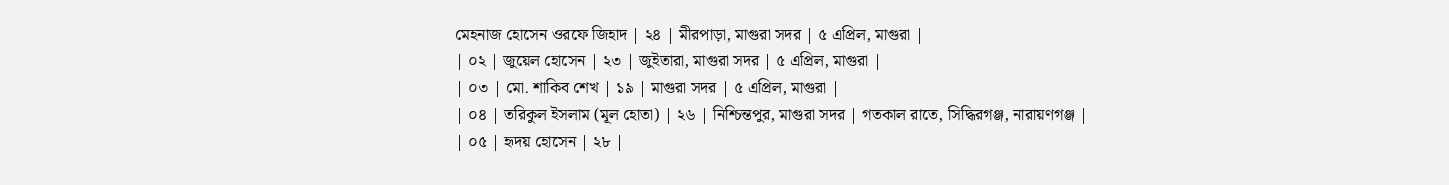মেহনাজ হোসেন ওরফে জিহাদ | ২৪ | মীরপাড়া, মাগুরা সদর | ৫ এপ্রিল, মাগুরা |
| ০২ | জুয়েল হোসেন | ২৩ | জুইতারা, মাগুরা সদর | ৫ এপ্রিল, মাগুরা |
| ০৩ | মো. শাকিব শেখ | ১৯ | মাগুরা সদর | ৫ এপ্রিল, মাগুরা |
| ০৪ | তরিকুল ইসলাম (মূল হোতা) | ২৬ | নিশ্চিন্তপুর, মাগুরা সদর | গতকাল রাতে, সিদ্ধিরগঞ্জ, নারায়ণগঞ্জ |
| ০৫ | হৃদয় হোসেন | ২৮ |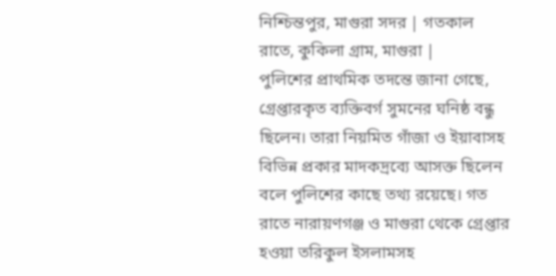নিশ্চিন্তপুর, মাগুরা সদর | গতকাল রাতে, কুকিলা গ্রাম, মাগুরা |
পুলিশের প্রাথমিক তদন্তে জানা গেছে, গ্রেপ্তারকৃত ব্যক্তিবর্গ সুমনের ঘনিষ্ঠ বন্ধু ছিলেন। তারা নিয়মিত গাঁজা ও ইয়াবাসহ বিভিন্ন প্রকার মাদকদ্রব্যে আসক্ত ছিলেন বলে পুলিশের কাছে তথ্য রয়েছে। গত রাতে নারায়ণগঞ্জ ও মাগুরা থেকে গ্রেপ্তার হওয়া তরিকুল ইসলামসহ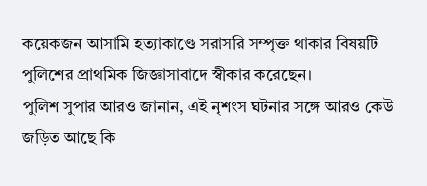কয়েকজন আসামি হত্যাকাণ্ডে সরাসরি সম্পৃক্ত থাকার বিষয়টি পুলিশের প্রাথমিক জিজ্ঞাসাবাদে স্বীকার করেছেন।
পুলিশ সুপার আরও জানান, এই নৃশংস ঘটনার সঙ্গে আরও কেউ জড়িত আছে কি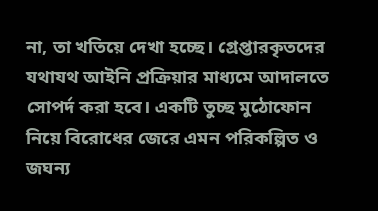না, তা খতিয়ে দেখা হচ্ছে। গ্রেপ্তারকৃতদের যথাযথ আইনি প্রক্রিয়ার মাধ্যমে আদালতে সোপর্দ করা হবে। একটি তুচ্ছ মুঠোফোন নিয়ে বিরোধের জেরে এমন পরিকল্পিত ও জঘন্য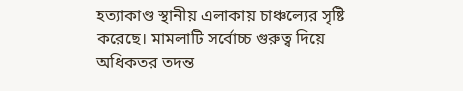হত্যাকাণ্ড স্থানীয় এলাকায় চাঞ্চল্যের সৃষ্টি করেছে। মামলাটি সর্বোচ্চ গুরুত্ব দিয়ে অধিকতর তদন্ত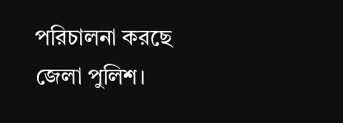পরিচালনা করছে জেলা পুলিশ।